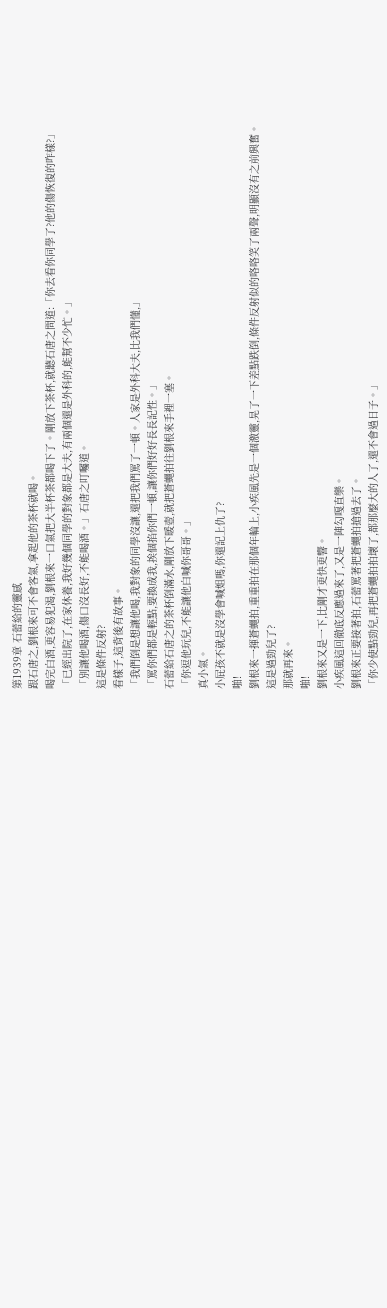第1939章 石蕾給的靈感
跟石唐之,劉根來可不會客氣,拿起他的茶杯就喝。
喝完白酒,更容易犯渴,劉根來一口氣把大半杯茶都喝下了。剛放下茶杯,就聽石唐之問道:「你去看你同學了?他的傷恢復的咋樣?」
「已經出院了,在家休養,我好幾個同學的對象都是大夫,有兩個還是外科的,能幫不少忙。」
「別讓他喝酒,傷口沒長好,不能喝酒。」石唐之叮囑道。
這是條件反射?
看樣子,這背後有故事。
「我們倒是想讓他喝,我對象的同學沒讓,還把我們罵了一頓。人家是外科大夫,比我們懂,」
「罵你們都是輕點,要換成我,挨個掐你們一頓,讓你們好好長長記性。」
石蕾給石唐之的茶杯倒滿水,剛放下暖壺,就把蒼蠅拍往劉根來手裡一塞。
「你逗他玩兒,不能讓他白喊你哥哥。」
真小氣。
小屁孩不就是沒學會喊姐嗎,你還記上仇了?
啪!
劉根來一揮蒼蠅拍,重重拍在那個年輪上,小疾風先是一個激靈,晃了一下差點跌倒,條件反射似的咯咯笑了兩聲,明顯沒有之前興奮。
這是過勁兒了?
那就再來。
啪!
劉根來又是一下,比剛才更快更響。
小疾風這回徹底反應過來了,又是一陣勾嘎直樂。
劉根來正要接著拍,石蕾罵著把蒼蠅拍搶過去了。
「你少使點勁兒,再把蒼蠅拍拍壞了,都那麼大的人了,還不會過日子。」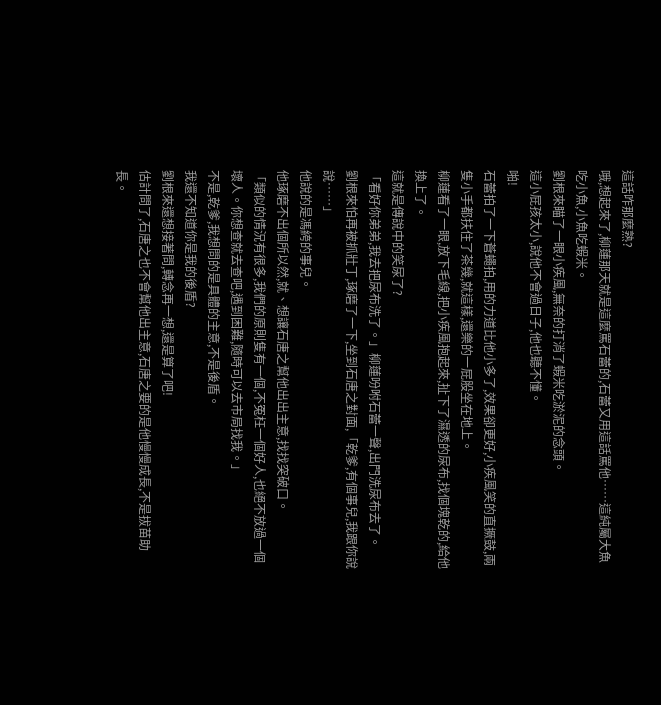這話咋那麼熟?
哦,想起來了,柳蓮那天就是這麼罵石蕾的,石蕾又用這話罵他……這純屬大魚吃小魚,小魚吃蝦米。
劉根來瞄了一眼小疾風,無奈的打消了蝦米吃淤泥的念頭。
這小屁孩太小,說他不會過日子,他也聽不懂。
啪!
石蕾拍了一下蒼蠅拍,用的力道比他小多了,效果卻更好,小疾風笑的直撅鼓,兩隻小手都扶住了茶幾,就這樣,還樂的一屁股坐在地上。
柳蓮看了一眼,放下毛線,把小疾風抱起來,扯下了濕透的尿布,找個塊乾的,給他換上了。
這就是傳說中的笑尿了?
「看好你弟弟,我去把尿布洗了。」柳蓮吩咐石蕾一聲,出門洗尿布去了。
劉根來怕再被抓壯丁,琢磨了一下,坐到石唐之對面,「乾爹,有個事兒,我跟你說說……」
他說的是馮絝的事兒。
他琢磨不出個所以然,就、想讓石唐之幫他出出主意,找找突破口。
「類似的情況有很多,我們的原則隻有一個,不冤枉一個好人,也絕不放過一個壞人。你想查就去查吧,遇到困難,隨時可以去市局找我。」
不是,乾爹,我想問的是具體的主意,不是後盾。
我還不知道你是我的後盾?
劉根來還想接著問,轉念再一想,還是算了吧!
估計問了,石唐之也不會幫他出主意,石唐之要的是他慢慢成長,不是拔苗助長。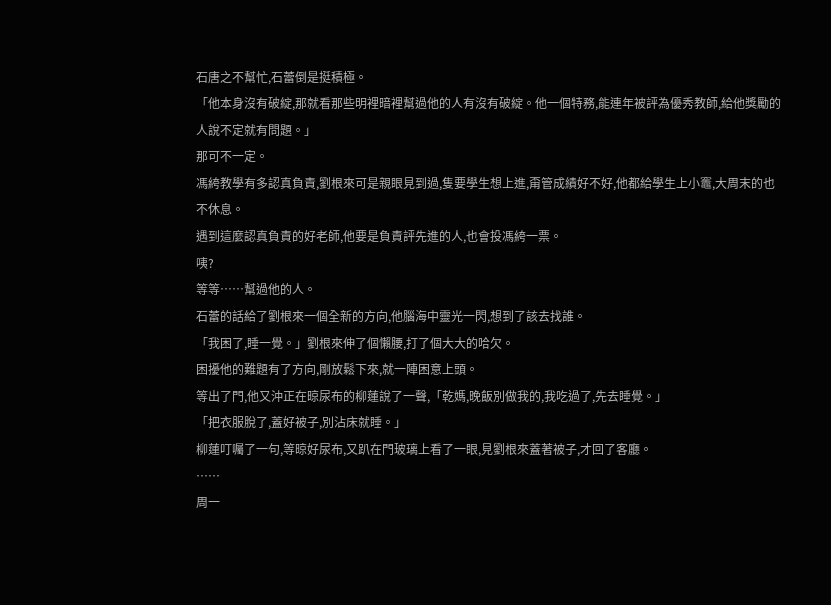石唐之不幫忙,石蕾倒是挺積極。
「他本身沒有破綻,那就看那些明裡暗裡幫過他的人有沒有破綻。他一個特務,能連年被評為優秀教師,給他獎勵的人說不定就有問題。」
那可不一定。
馮絝教學有多認真負責,劉根來可是親眼見到過,隻要學生想上進,甭管成績好不好,他都給學生上小竈,大周末的也不休息。
遇到這麼認真負責的好老師,他要是負責評先進的人,也會投馮絝一票。
咦?
等等……幫過他的人。
石蕾的話給了劉根來一個全新的方向,他腦海中靈光一閃,想到了該去找誰。
「我困了,睡一覺。」劉根來伸了個懶腰,打了個大大的哈欠。
困擾他的難題有了方向,剛放鬆下來,就一陣困意上頭。
等出了門,他又沖正在晾尿布的柳蓮說了一聲,「乾媽,晚飯別做我的,我吃過了,先去睡覺。」
「把衣服脫了,蓋好被子,別沾床就睡。」
柳蓮叮囑了一句,等晾好尿布,又趴在門玻璃上看了一眼,見劉根來蓋著被子,才回了客廳。
……
周一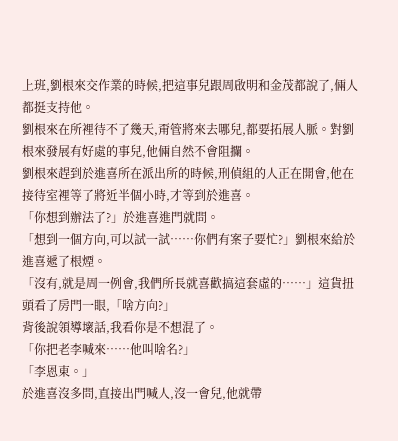上班,劉根來交作業的時候,把這事兒跟周啟明和金茂都說了,倆人都挺支持他。
劉根來在所裡待不了幾天,甭管將來去哪兒,都要拓展人脈。對劉根來發展有好處的事兒,他倆自然不會阻攔。
劉根來趕到於進喜所在派出所的時候,刑偵組的人正在開會,他在接待室裡等了將近半個小時,才等到於進喜。
「你想到辦法了?」於進喜進門就問。
「想到一個方向,可以試一試……你們有案子要忙?」劉根來給於進喜遞了根煙。
「沒有,就是周一例會,我們所長就喜歡搞這套虛的……」這貨扭頭看了房門一眼,「啥方向?」
背後說領導壞話,我看你是不想混了。
「你把老李喊來……他叫啥名?」
「李恩東。」
於進喜沒多問,直接出門喊人,沒一會兒,他就帶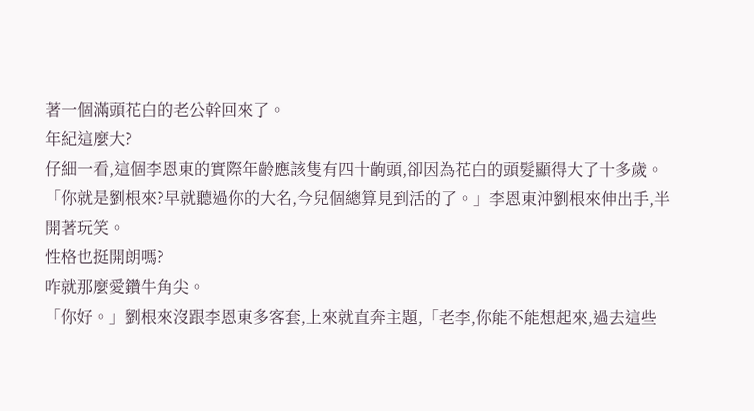著一個滿頭花白的老公幹回來了。
年紀這麼大?
仔細一看,這個李恩東的實際年齡應該隻有四十齣頭,卻因為花白的頭髮顯得大了十多歲。
「你就是劉根來?早就聽過你的大名,今兒個總算見到活的了。」李恩東沖劉根來伸出手,半開著玩笑。
性格也挺開朗嗎?
咋就那麼愛鑽牛角尖。
「你好。」劉根來沒跟李恩東多客套,上來就直奔主題,「老李,你能不能想起來,過去這些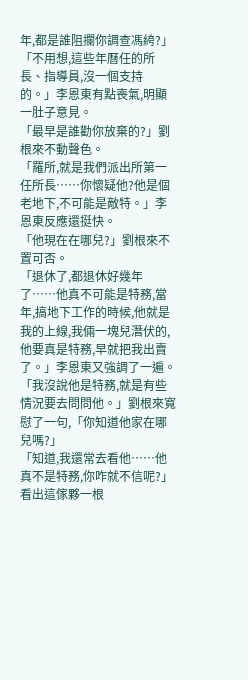年,都是誰阻攔你調查馮絝?」
「不用想,這些年曆任的所長、指導員,沒一個支持的。」李恩東有點喪氣,明顯一肚子意見。
「最早是誰勸你放棄的?」劉根來不動聲色。
「羅所,就是我們派出所第一任所長……你懷疑他?他是個老地下,不可能是敵特。」李恩東反應還挺快。
「他現在在哪兒?」劉根來不置可否。
「退休了,都退休好幾年了……他真不可能是特務,當年,搞地下工作的時候,他就是我的上線,我倆一塊兒潛伏的,他要真是特務,早就把我出賣了。」李恩東又強調了一遍。
「我沒說他是特務,就是有些情況要去問問他。」劉根來寬慰了一句,「你知道他家在哪兒嗎?」
「知道,我還常去看他……他真不是特務,你咋就不信呢?」
看出這傢夥一根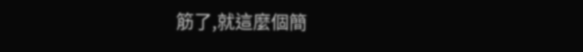筋了,就這麼個簡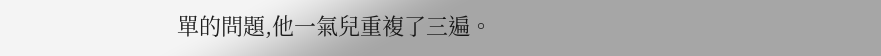單的問題,他一氣兒重複了三遍。